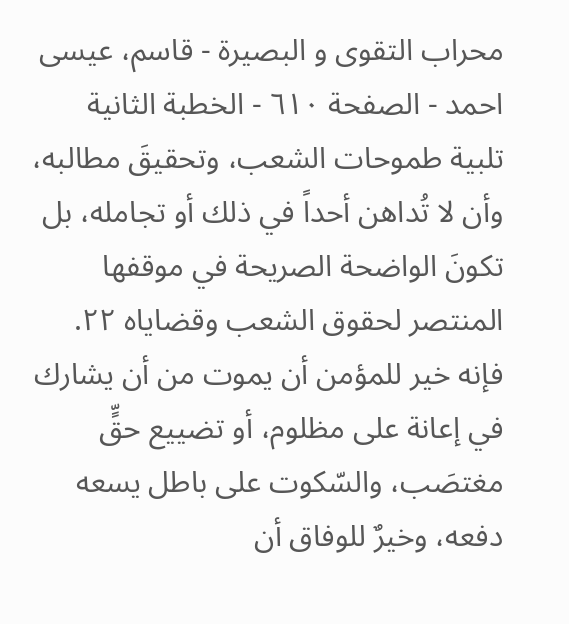محراب التقوى و البصيرة - قاسم، عيسى احمد - الصفحة ٦١٠ - الخطبة الثانية
تلبية طموحات الشعب، وتحقيقَ مطالبه، وأن لا تُداهن أحداً في ذلك أو تجامله، بل تكونَ الواضحة الصريحة في موقفها المنتصر لحقوق الشعب وقضاياه ٢٢.
فإنه خير للمؤمن أن يموت من أن يشارك في إعانة على مظلوم، أو تضييع حقٍّ مغتصَب، والسّكوت على باطل يسعه دفعه، وخيرٌ للوفاق أن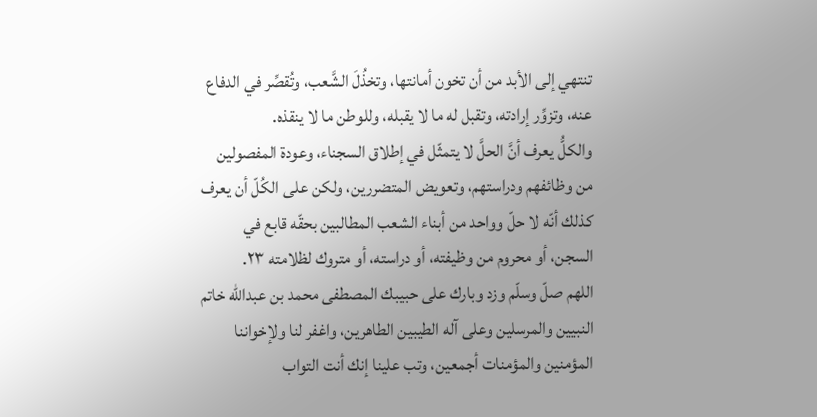تنتهي إلى الأبد من أن تخون أمانتها، وتخذُلَ الشَّعب، وتُقصِّر في الدفاع عنه، وتزوِّر إرادته، وتقبل له ما لا يقبله، وللوطن ما لا ينقذه.
والكلُّ يعرف أنَّ الحلَّ لا يتمثّل في إطلاق السجناء، وعودة المفصولين من وظائفهم ودراستهم، وتعويض المتضررين، ولكن على الكُلّ أن يعرف كذلك أنّه لا حلّ وواحد من أبناء الشعب المطالبين بحقّه قابع في السجن، أو محروم من وظيفته، أو دراسته، أو متروك لظلامته ٢٣.
اللهم صلّ وسلّم وزد وبارك على حبيبك المصطفى محمد بن عبدالله خاتم النبيين والمرسلين وعلى آله الطيبين الطاهرين، واغفر لنا ولإخواننا المؤمنين والمؤمنات أجمعين، وتب علينا إنك أنت التواب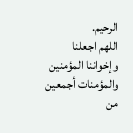الرحيم.
اللهم اجعلنا وإخواننا المؤمنين والمؤمنات أجمعين من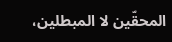المحقّين لا المبطلين،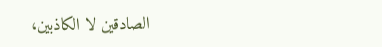الصادقين لا الكاذبين،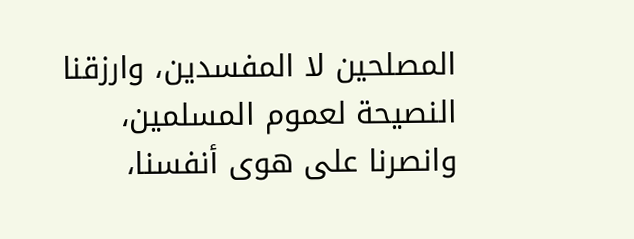المصلحين لا المفسدين، وارزقنا النصيحة لعموم المسلمين، وانصرنا على هوى أنفسنا،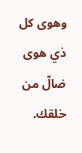وهوى كل ذي هوى ضالّ من خلقك.